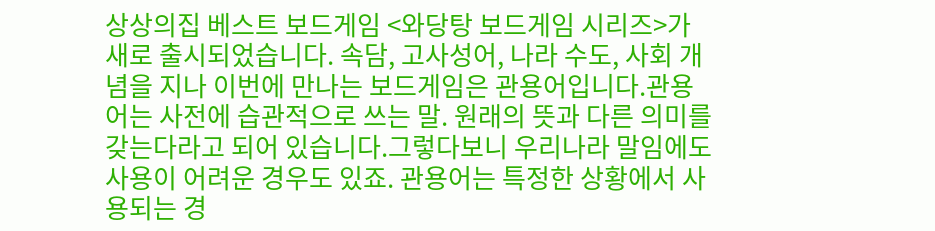상상의집 베스트 보드게임 <와당탕 보드게임 시리즈>가 새로 출시되었습니다. 속담, 고사성어, 나라 수도, 사회 개념을 지나 이번에 만나는 보드게임은 관용어입니다.관용어는 사전에 습관적으로 쓰는 말. 원래의 뜻과 다른 의미를 갖는다라고 되어 있습니다.그렇다보니 우리나라 말임에도 사용이 어려운 경우도 있죠. 관용어는 특정한 상황에서 사용되는 경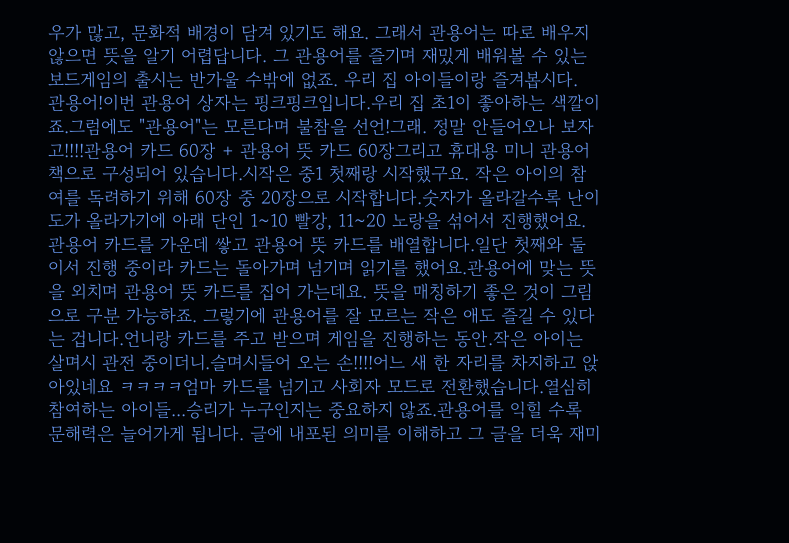우가 많고, 문화적 배경이 담겨 있기도 해요. 그래서 관용어는 따로 배우지 않으면 뜻을 알기 어렵답니다. 그 관용어를 즐기며 재밌게 배워볼 수 있는 보드게임의 출시는 반가울 수밖에 없죠. 우리 집 아이들이랑 즐겨봅시다. 관용어!이번 관용어 상자는 핑크핑크입니다.우리 집 초1이 좋아하는 색깔이죠.그럼에도 "관용어"는 모른다며 불참을 선언!그래. 정말 안들어오나 보자고!!!!관용어 카드 60장 + 관용어 뜻 카드 60장그리고 휴대용 미니 관용어책으로 구성되어 있습니다.시작은 중1 첫째랑 시작했구요. 작은 아이의 참여를 독려하기 위해 60장 중 20장으로 시작합니다.숫자가 올라갈수록 난이도가 올라가기에 아래 단인 1~10 빨강, 11~20 노랑을 섞어서 진행했어요.관용어 카드를 가운데 쌓고 관용어 뜻 카드를 배열합니다.일단 첫째와 둘이서 진행 중이라 카드는 돌아가며 넘기며 읽기를 했어요.관용어에 맞는 뜻을 외치며 관용어 뜻 카드를 집어 가는데요. 뜻을 매칭하기 좋은 것이 그림으로 구분 가능하죠. 그렇기에 관용어를 잘 모르는 작은 애도 즐길 수 있다는 겁니다.언니랑 카드를 주고 받으며 게임을 진행하는 동안.작은 아이는 살며시 관전 중이더니.슬며시들어 오는 손!!!!어느 새 한 자리를 차지하고 앉아있네요 ㅋㅋㅋㅋ엄마 카드를 넘기고 사회자 모드로 전환했습니다.열심히 참여하는 아이들...승리가 누구인지는 중요하지 않죠.관용어를 익힐 수록 문해력은 늘어가게 됩니다. 글에 내포된 의미를 이해하고 그 글을 더욱 재미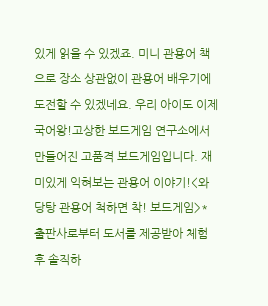있게 읽을 수 있겠죠. 미니 관용어 책으로 장소 상관없이 관용어 배우기에 도전할 수 있겠네요. 우리 아이도 이제 국어왕!고상한 보드게임 연구소에서 만들어진 고품격 보드게임입니다. 재미있게 익혀보는 관용어 이야기!<와당탕 관용어 척하면 착! 보드게임>* 출판사로부터 도서를 제공받아 체험 후 솔직하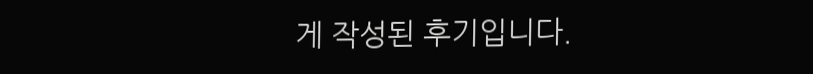게 작성된 후기입니다.